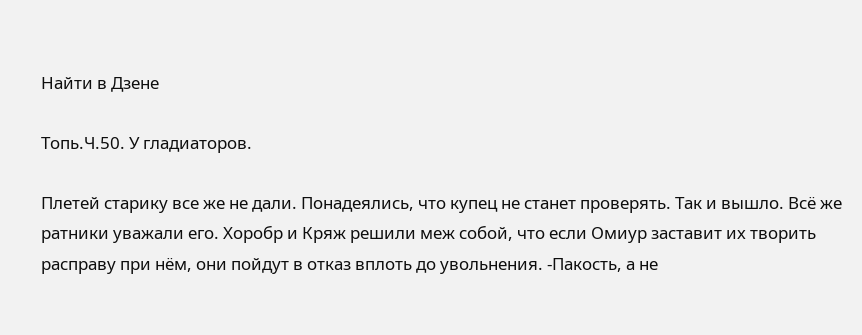Найти в Дзене

Топь.Ч.50. У гладиаторов.

Плетей старику все же не дали. Понадеялись, что купец не станет проверять. Так и вышло. Всё же ратники уважали его. Хоробр и Кряж решили меж собой, что если Омиур заставит их творить расправу при нём, они пойдут в отказ вплоть до увольнения. -Пакость, а не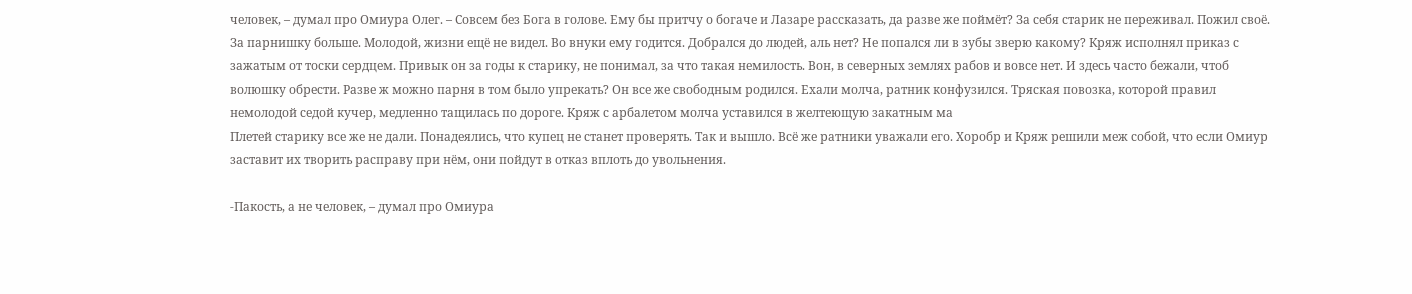человек, – думал про Омиура Олег. – Совсем без Бога в голове. Ему бы притчу о богаче и Лазаре рассказать, да разве же поймёт? За себя старик не переживал. Пожил своё. За парнишку больше. Молодой, жизни ещё не видел. Во внуки ему годится. Добрался до людей, аль нет? Не попался ли в зубы зверю какому? Кряж исполнял приказ с зажатым от тоски сердцем. Привык он за годы к старику, не понимал, за что такая немилость. Вон, в северных землях рабов и вовсе нет. И здесь часто бежали, чтоб волюшку обрести. Разве ж можно парня в том было упрекать? Он все же свободным родился. Ехали молча, ратник конфузился. Тряская повозка, которой правил немолодой седой кучер, медленно тащилась по дороге. Кряж с арбалетом молча уставился в желтеющую закатным ма
Плетей старику все же не дали. Понадеялись, что купец не станет проверять. Так и вышло. Всё же ратники уважали его. Хоробр и Кряж решили меж собой, что если Омиур заставит их творить расправу при нём, они пойдут в отказ вплоть до увольнения.

-Пакость, а не человек, – думал про Омиура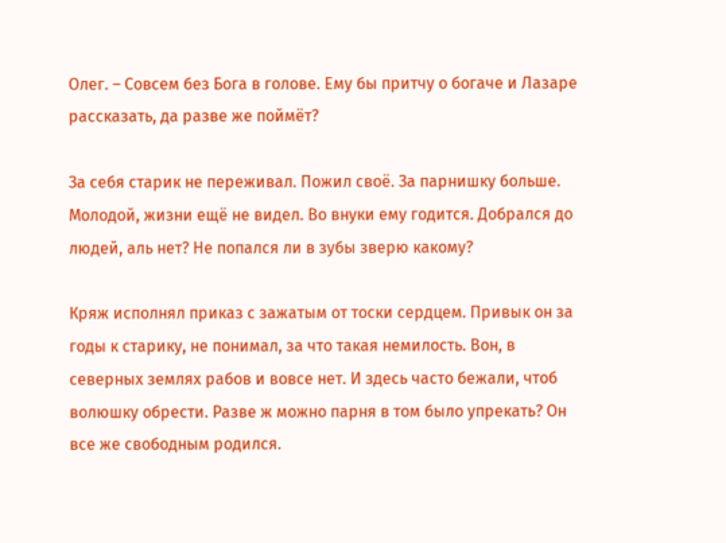Олег. – Совсем без Бога в голове. Ему бы притчу о богаче и Лазаре рассказать, да разве же поймёт?

За себя старик не переживал. Пожил своё. За парнишку больше. Молодой, жизни ещё не видел. Во внуки ему годится. Добрался до людей, аль нет? Не попался ли в зубы зверю какому?

Кряж исполнял приказ с зажатым от тоски сердцем. Привык он за годы к старику, не понимал, за что такая немилость. Вон, в северных землях рабов и вовсе нет. И здесь часто бежали, чтоб волюшку обрести. Разве ж можно парня в том было упрекать? Он все же свободным родился.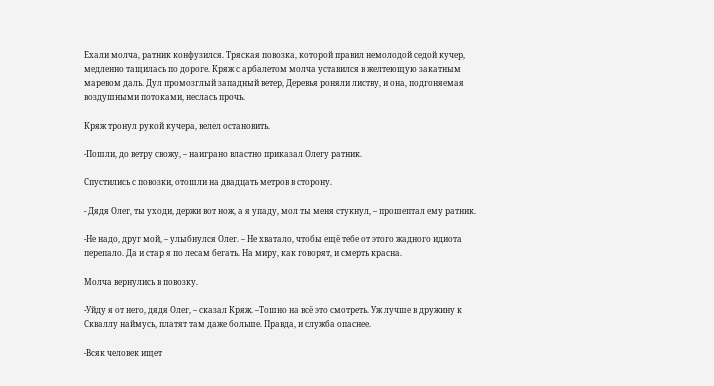Ехали молча, ратник конфузился. Тряская повозка, которой правил немолодой седой кучер, медленно тащилась по дороге. Кряж с арбалетом молча уставился в желтеющую закатным маревом даль. Дул промозглый западный ветер, Деревья роняли листву, и она, подгоняемая воздушными потоками, неслась прочь.

Кряж тронул рукой кучера, велел остановить.

-Пошли, до ветру свожу, – наиграно властно приказал Олегу ратник.

Спустились с повозки, отошли на двадцать метров в сторону.

- Дядя Олег, ты уходи, держи вот нож, а я упаду, мол ты меня стукнул, – прошептал ему ратник.

-Не надо, друг мой, – улыбнулся Олег. – Не хватало, чтобы ещё тебе от этого жадного идиота перепало. Да и стар я по лесам бегать. На миру, как говорят, и смeрть красна.

Молча вернулись в повозку.

-Уйду я от него, дядя Олег, – сказал Кряж. –Тошно на всё это смотреть. Уж лучше в дружину к Скваллу наймусь, платят там даже больше. Правда, и служба опаснее.

-Всяк человек ищет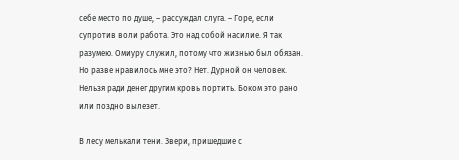себе место по душе, – рассуждал слуга. – Горе, если супротив воли работа. Это над собой насилие. Я так разумею. Омиуру служил, потому что жизнью был обязан. Но разве нравилось мне это? Нет. Дурной он человек. Нельзя ради денег другим крoвь портить. Боком это рано или поздно вылезет.

В лесу мелькали тени. Звери, пришедшие с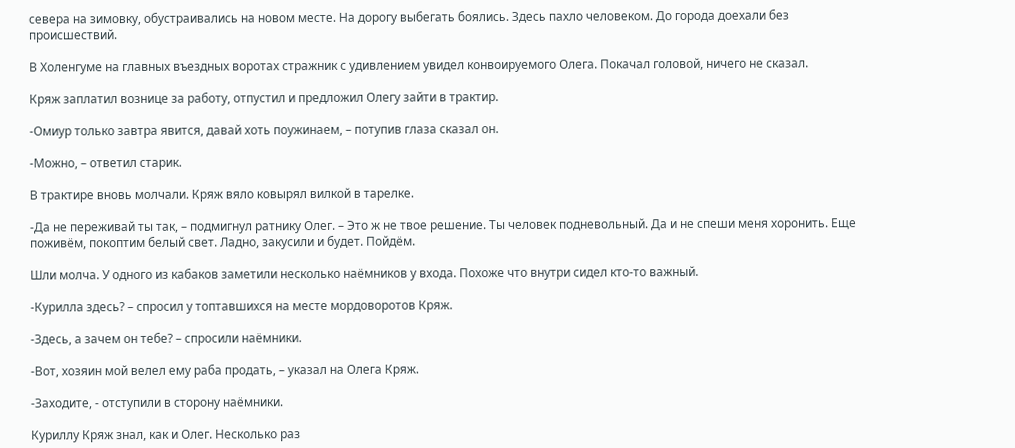севера на зимовку, обустраивались на новом месте. На дорогу выбегать боялись. Здесь пахло человеком. До города доехали без происшествий.

В Холенгуме на главных въездных воротах стражник с удивлением увидел конвоируемого Олега. Покачал головой, ничего не сказал.

Кряж заплатил вознице за работу, отпустил и предложил Олегу зайти в трактир.

-Омиур только завтра явится, давай хоть поужинаем, – потупив глаза сказал он.

-Можно, – ответил старик.

В трактире вновь молчали. Кряж вяло ковырял вилкой в тарелке.

-Да не переживай ты так, – подмигнул ратнику Олег. – Это ж не твое решение. Ты человек подневольный. Да и не спеши меня хoронить. Еще поживём, покоптим белый свет. Ладно, закусили и будет. Пойдём.

Шли молча. У одного из кабаков заметили несколько наёмников у входа. Похоже что внутри сидел кто-то важный.

-Курилла здесь? – спросил у топтавшихся на месте мордоворотов Кряж.

-Здесь, а зачем он тебе? – спросили наёмники.

-Вот, хозяин мой велел ему раба продать, – указал на Олега Кряж.

-Заходите, - отступили в сторону наёмники.

Куриллу Кряж знал, как и Олег. Несколько раз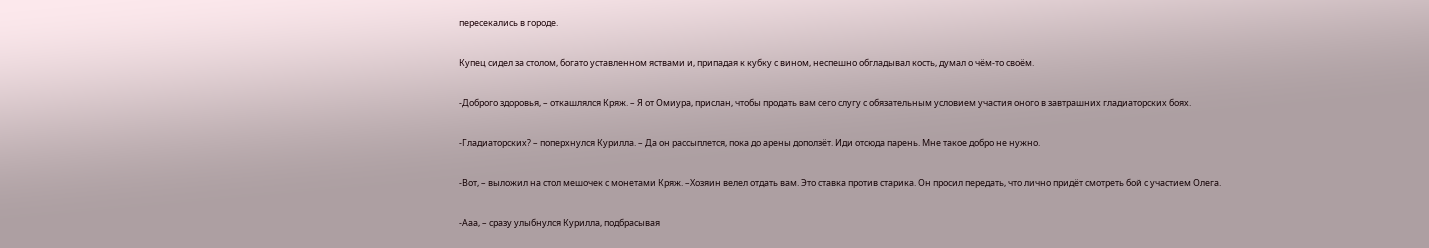пересекались в городе.

Купец сидел за столом, богато уставленном яствами и, припадая к кубку с вином, неспешно обгладывал кость, думал о чём-то своём.

-Доброго здоровья, – откашлялся Кряж. – Я от Омиура, прислан, чтобы продать вам сего слугу с обязательным условием участия оного в завтрашних гладиаторских боях.

-Гладиаторских? – поперхнулся Курилла. – Да он рассыплется, пока до арены доползёт. Иди отсюда парень. Мне такое добро не нужно.

-Вот, – выложил на стол мешочек с монетами Кряж. –Хозяин велел отдать вам. Это ставка против старика. Он просил передать, что лично придёт смотреть бой с участием Олега.

-Ааа, – сразу улыбнулся Курилла, подбрасывая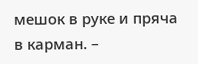мешок в руке и пряча в карман. –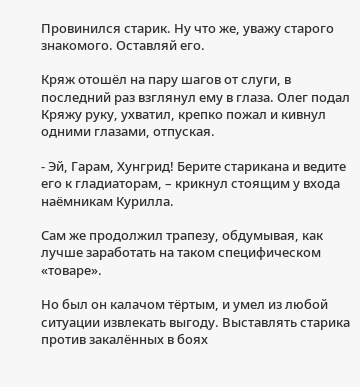Провинился старик. Ну что же, уважу старого знакомого. Оставляй его.

Кряж отошёл на пару шагов от слуги, в последний раз взглянул ему в глаза. Олег подал Кряжу руку, ухватил, крепко пожал и кивнул одними глазами, отпуская.

- Эй, Гарам, Хунгрид! Берите старикана и ведите его к гладиаторам, – крикнул стоящим у входа наёмникам Курилла.

Сам же продолжил трапезу, обдумывая, как лучше заработать на таком специфическом «товаре».

Но был он калачом тёртым, и умел из любой ситуации извлекать выгоду. Выставлять старика против закалённых в боях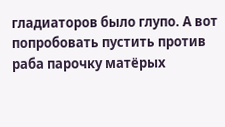гладиаторов было глупо. А вот попробовать пустить против раба парочку матёрых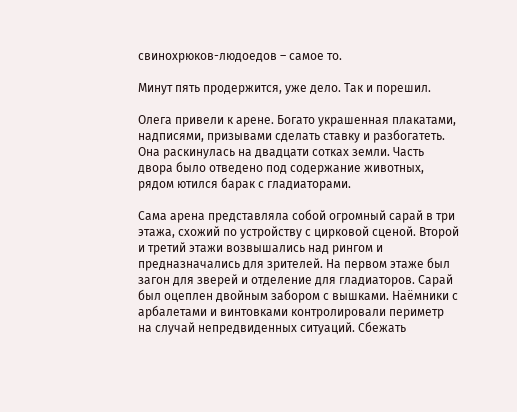свинохрюков-людoедов – самое то.

Минут пять продержится, уже дело. Так и порешил.

Олега привели к арене. Богато украшенная плакатами, надписями, призывами сделать ставку и разбогатеть. Она раскинулась на двадцати сотках земли. Часть двора было отведено под содержание животных, рядом ютился барак с гладиаторами.

Сама арена представляла собой огромный сарай в три этажа, схожий по устройству с цирковой сценой. Второй и третий этажи возвышались над рингом и предназначались для зрителей. На первом этаже был загон для зверей и отделение для гладиаторов. Сарай был оцеплен двойным забором с вышками. Наёмники с арбалетами и винтовками контролировали периметр на случай непредвиденных ситуаций. Сбежать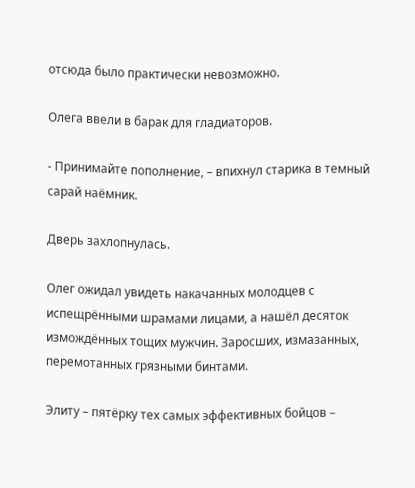отсюда было практически невозможно.

Олега ввели в барак для гладиаторов.

- Принимайте пополнение, – впихнул старика в темный сарай наёмник.

Дверь захлопнулась.

Олег ожидал увидеть накачанных молодцев с испещрёнными шрамами лицами, а нашёл десяток измождённых тощих мужчин. Заросших, измазанных, перемотанных грязными бинтами.

Элиту – пятёрку тех самых эффективных бойцов –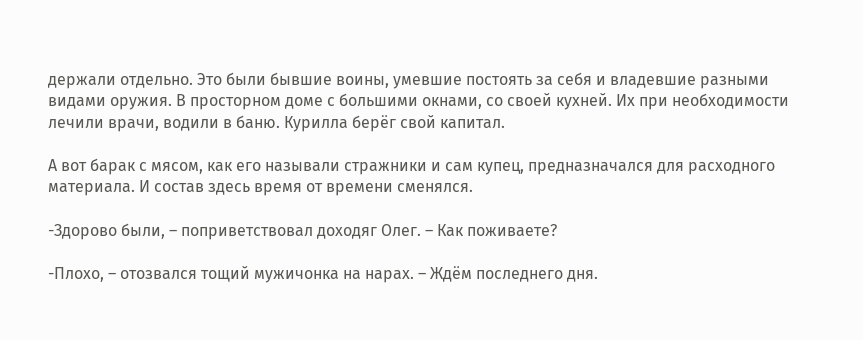держали отдельно. Это были бывшие воины, умевшие постоять за себя и владевшие разными видами оружия. В просторном доме с большими окнами, со своей кухней. Их при необходимости лечили врачи, водили в баню. Курилла берёг свой капитал.

А вот барак с мясом, как его называли стражники и сам купец, предназначался для расходного материала. И состав здесь время от времени сменялся.

-Здорово были, – поприветствовал доходяг Олег. – Как поживаете?

-Плохо, – отозвался тощий мужичонка на нарах. – Ждём последнего дня.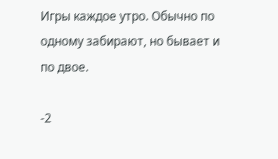Игры каждое утро. Обычно по одному забирают, но бывает и по двое.

-2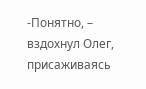-Понятно, – вздохнул Олег, присаживаясь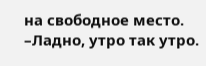на свободное место. –Ладно, утро так утро.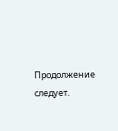Продолжение следует.